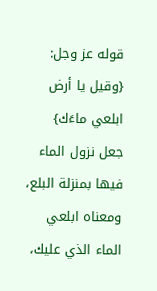قوله عز وجل: {وقيل يا أرض ابلعي ماءَك}
جعل نزول الماء فيها بمنزلة البلع، ومعناه ابلعي الماء الذي عليك،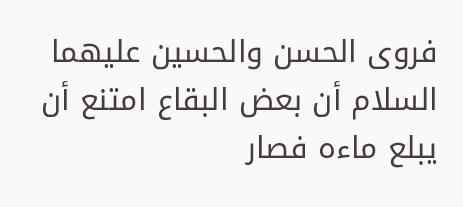فروى الحسن والحسين عليهما السلام أن بعض البقاع امتنع أن يبلع ماءه فصار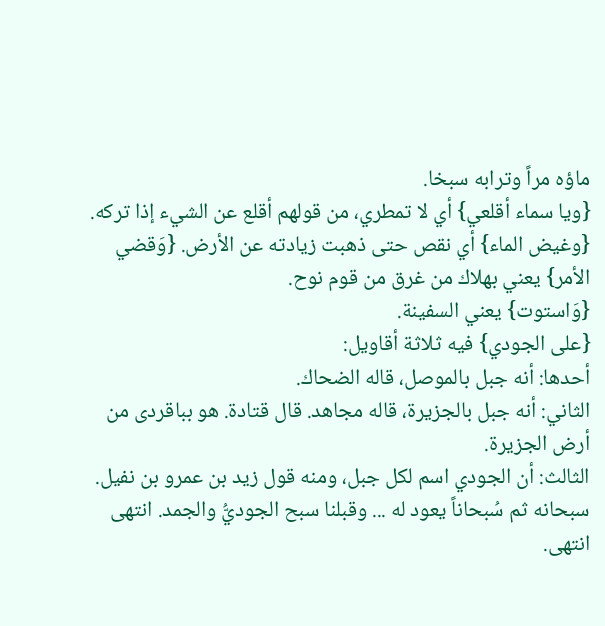ماؤه مراً وترابه سبخا.
{ويا سماء أقلعي} أي لا تمطري، من قولهم أقلع عن الشيء إذا تركه.
{وغيض الماء} أي نقص حتى ذهبت زيادته عن الأرض. {وَقضي الأمر} يعني بهلاك من غرق من قوم نوح.
{وَاستوت} يعني السفينة.
{على الجودي} فيه ثلاثة أقاويل:
أحدها: أنه جبل بالموصل، قاله الضحاك.
الثاني: أنه جبل بالجزيرة، قاله مجاهد. قال قتادة. هو بباقردى من أرض الجزيرة.
الثالث: أن الجودي اسم لكل جبل، ومنه قول زيد بن عمرو بن نفيل.
سبحانه ثم سُبحاناً يعود له ... وقبلنا سبح الجوديُّ والجمد. انتهى انتهى.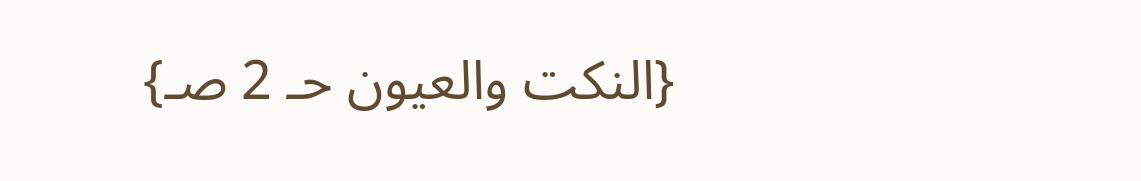{النكت والعيون حـ 2 صـ}